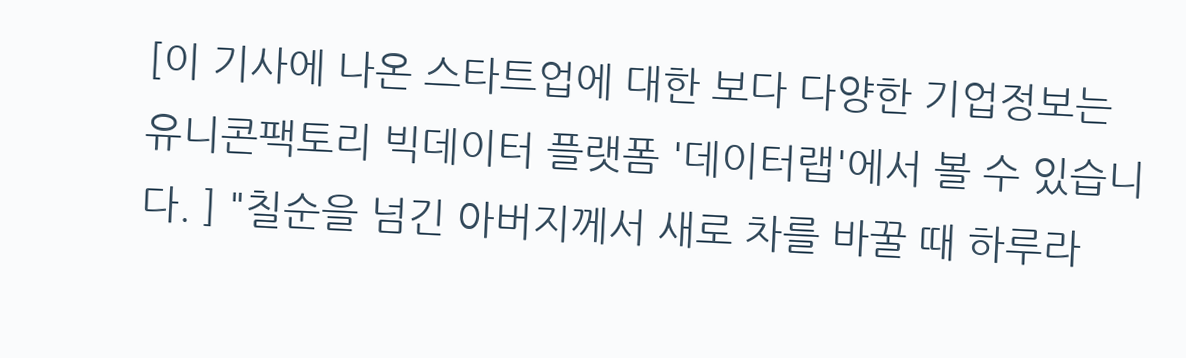[이 기사에 나온 스타트업에 대한 보다 다양한 기업정보는 유니콘팩토리 빅데이터 플랫폼 '데이터랩'에서 볼 수 있습니다. ] "칠순을 넘긴 아버지께서 새로 차를 바꿀 때 하루라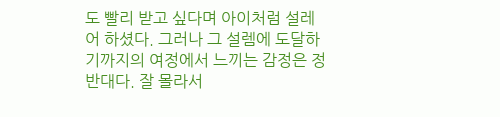도 빨리 받고 싶다며 아이처럼 설레어 하셨다. 그러나 그 설렘에 도달하기까지의 여정에서 느끼는 감정은 정반대다. 잘 몰라서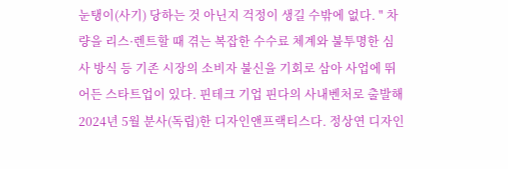눈탱이(사기) 당하는 것 아닌지 걱정이 생길 수밖에 없다. " 차량을 리스·렌트할 때 겪는 복잡한 수수료 체계와 불투명한 심사 방식 등 기존 시장의 소비자 불신을 기회로 삼아 사업에 뛰어든 스타트업이 있다. 핀테크 기업 핀다의 사내벤처로 출발해 2024년 5월 분사(독립)한 디자인앤프랙티스다. 정상연 디자인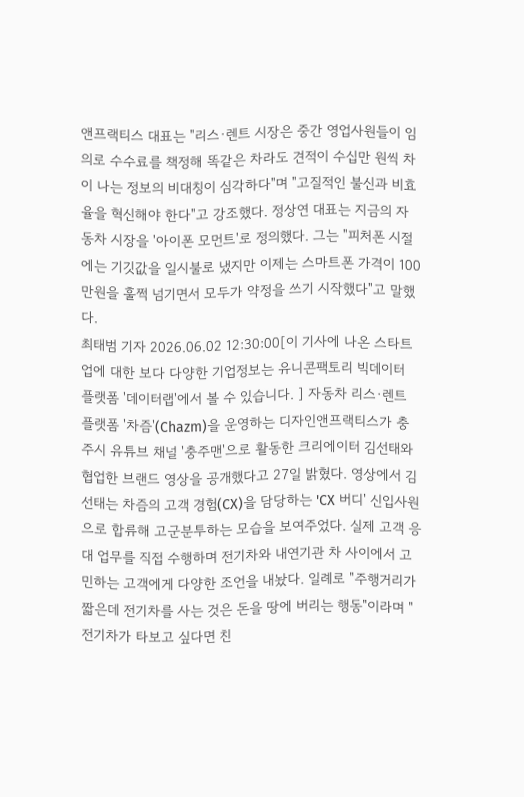앤프랙티스 대표는 "리스·렌트 시장은 중간 영업사원들이 임의로 수수료를 책정해 똑같은 차라도 견적이 수십만 원씩 차이 나는 정보의 비대칭이 심각하다"며 "고질적인 불신과 비효율을 혁신해야 한다"고 강조했다. 정상연 대표는 지금의 자동차 시장을 '아이폰 모먼트'로 정의했다. 그는 "피처폰 시절에는 기깃값을 일시불로 냈지만 이제는 스마트폰 가격이 100만원을 훌쩍 넘기면서 모두가 약정을 쓰기 시작했다"고 말했다.
최태범 기자 2026.06.02 12:30:00[이 기사에 나온 스타트업에 대한 보다 다양한 기업정보는 유니콘팩토리 빅데이터 플랫폼 '데이터랩'에서 볼 수 있습니다. ] 자동차 리스·렌트 플랫폼 '차즘'(Chazm)을 운영하는 디자인앤프랙티스가 충주시 유튜브 채널 '충주맨'으로 활동한 크리에이터 김선태와 협업한 브랜드 영상을 공개했다고 27일 밝혔다. 영상에서 김선태는 차즘의 고객 경험(CX)을 담당하는 'CX 버디' 신입사원으로 합류해 고군분투하는 모습을 보여주었다. 실제 고객 응대 업무를 직접 수행하며 전기차와 내연기관 차 사이에서 고민하는 고객에게 다양한 조언을 내놨다. 일례로 "주행거리가 짧은데 전기차를 사는 것은 돈을 땅에 버리는 행동"이라며 "전기차가 타보고 싶다면 친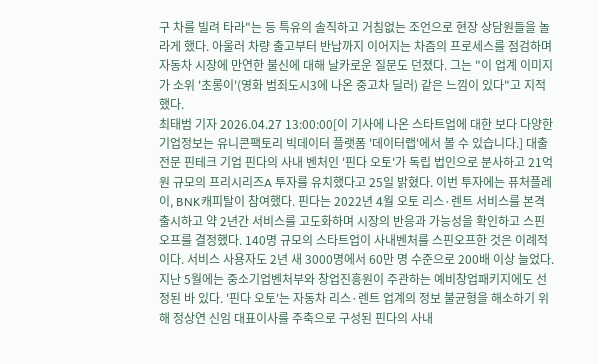구 차를 빌려 타라"는 등 특유의 솔직하고 거침없는 조언으로 현장 상담원들을 놀라게 했다. 아울러 차량 출고부터 반납까지 이어지는 차즘의 프로세스를 점검하며 자동차 시장에 만연한 불신에 대해 날카로운 질문도 던졌다. 그는 "이 업계 이미지가 소위 '초롱이'(영화 범죄도시3에 나온 중고차 딜러) 같은 느낌이 있다"고 지적했다.
최태범 기자 2026.04.27 13:00:00[이 기사에 나온 스타트업에 대한 보다 다양한 기업정보는 유니콘팩토리 빅데이터 플랫폼 '데이터랩'에서 볼 수 있습니다.] 대출 전문 핀테크 기업 핀다의 사내 벤처인 '핀다 오토'가 독립 법인으로 분사하고 21억원 규모의 프리시리즈A 투자를 유치했다고 25일 밝혔다. 이번 투자에는 퓨처플레이, BNK캐피탈이 참여했다. 핀다는 2022년 4월 오토 리스·렌트 서비스를 본격 출시하고 약 2년간 서비스를 고도화하며 시장의 반응과 가능성을 확인하고 스핀오프를 결정했다. 140명 규모의 스타트업이 사내벤처를 스핀오프한 것은 이례적이다. 서비스 사용자도 2년 새 3000명에서 60만 명 수준으로 200배 이상 늘었다. 지난 5월에는 중소기업벤처부와 창업진흥원이 주관하는 예비창업패키지에도 선정된 바 있다. '핀다 오토'는 자동차 리스·렌트 업계의 정보 불균형을 해소하기 위해 정상연 신임 대표이사를 주축으로 구성된 핀다의 사내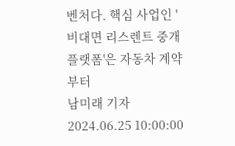벤처다. 핵심 사업인 '비대면 리스렌트 중개 플랫폼'은 자동차 계약부터
남미래 기자 2024.06.25 10:00:00